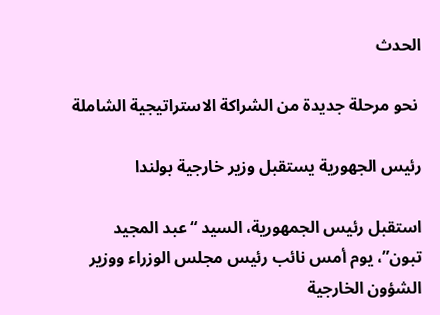الحدث

 نحو مرحلة جديدة من الشراكة الاستراتيجية الشاملة

رئيس الجهورية يستقبل وزير خارجية بولندا

استقبل رئيس الجمهورية، السيد “عبد المجيد تبون”، يوم أمس نائب رئيس مجلس الوزراء ووزير الشؤون الخارجية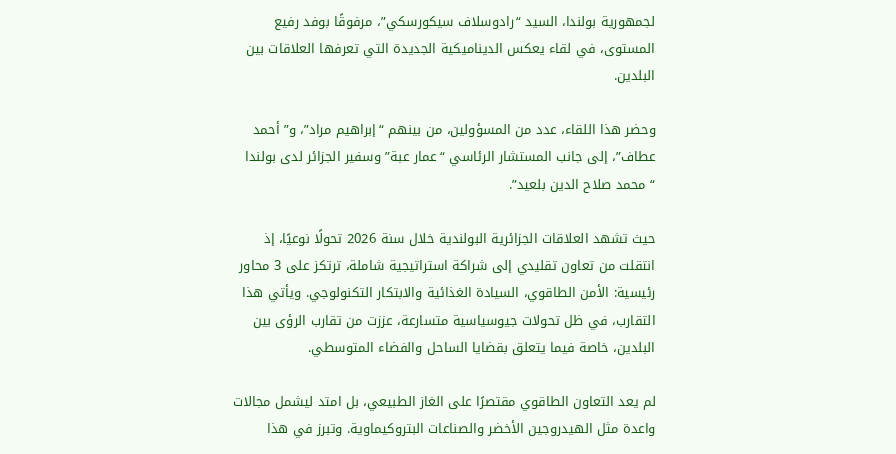لجمهورية بولندا، السيد “رادوسلاف سيكورسكي”، مرفوقًا بوفد رفيع المستوى، في لقاء يعكس الديناميكية الجديدة التي تعرفها العلاقات بين البلدين.

وحضر هذا اللقاء، عدد من المسؤولين، من بينهم “إبراهيم مراد”، و”أحمد عطاف”، إلى جانب المستشار الرئاسي “عمار عبة” وسفير الجزائر لدى بولندا “محمد صلاح الدين بلعيد”.

حيث تشهد العلاقات الجزائرية البولندية خلال سنة 2026 تحولًا نوعيًا، إذ انتقلت من تعاون تقليدي إلى شراكة استراتيجية شاملة، ترتكز على 3 محاور رئيسية: الأمن الطاقوي، السيادة الغذائية والابتكار التكنولوجي. ويأتي هذا التقارب، في ظل تحولات جيوسياسية متسارعة، عززت من تقارب الرؤى بين البلدين، خاصة فيما يتعلق بقضايا الساحل والفضاء المتوسطي.

لم يعد التعاون الطاقوي مقتصرًا على الغاز الطبيعي، بل امتد ليشمل مجالات واعدة مثل الهيدروجين الأخضر والصناعات البتروكيماوية. وتبرز في هذا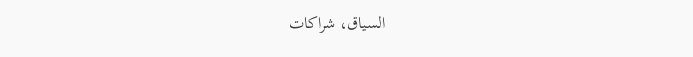السياق، شراكات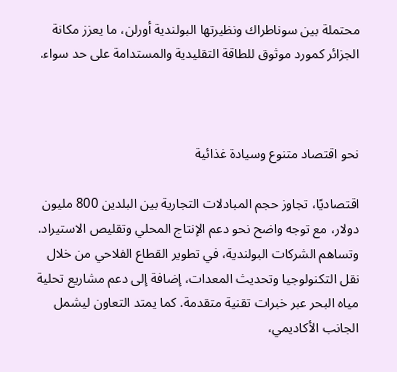محتملة بين سوناطراك ونظيرتها البولندية أورلن، ما يعزز مكانة الجزائر كمورد موثوق للطاقة التقليدية والمستدامة على حد سواء.



نحو اقتصاد متنوع وسيادة غذائية

اقتصاديًا، تجاوز حجم المبادلات التجارية بين البلدين 800 مليون دولار، مع توجه واضح نحو دعم الإنتاج المحلي وتقليص الاستيراد. وتساهم الشركات البولندية، في تطوير القطاع الفلاحي من خلال نقل التكنولوجيا وتحديث المعدات، إضافة إلى دعم مشاريع تحلية مياه البحر عبر خبرات تقنية متقدمة. كما يمتد التعاون ليشمل الجانب الأكاديمي،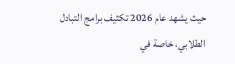حيث يشهد عام 2026 تكثيف برامج التبادل الطلابي، خاصة في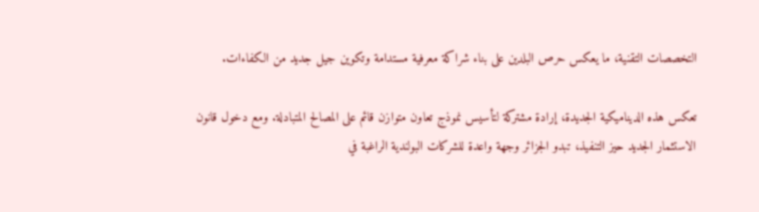التخصصات التقنية، ما يعكس حرص البلدين على بناء شراكة معرفية مستدامة وتكوين جيل جديد من الكفاءات.

تعكس هذه الديناميكية الجديدة، إرادة مشتركة لتأسيس نموذج تعاون متوازن قائم على المصالح المتبادلة. ومع دخول قانون الاستثمار الجديد حيز التنفيذ، تبدو الجزائر وجهة واعدة للشركات البولندية الراغبة في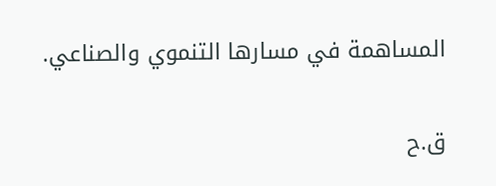المساهمة في مسارها التنموي والصناعي.

ق.ح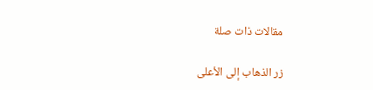مقالات ذات صلة

زر الذهاب إلى الأعلى